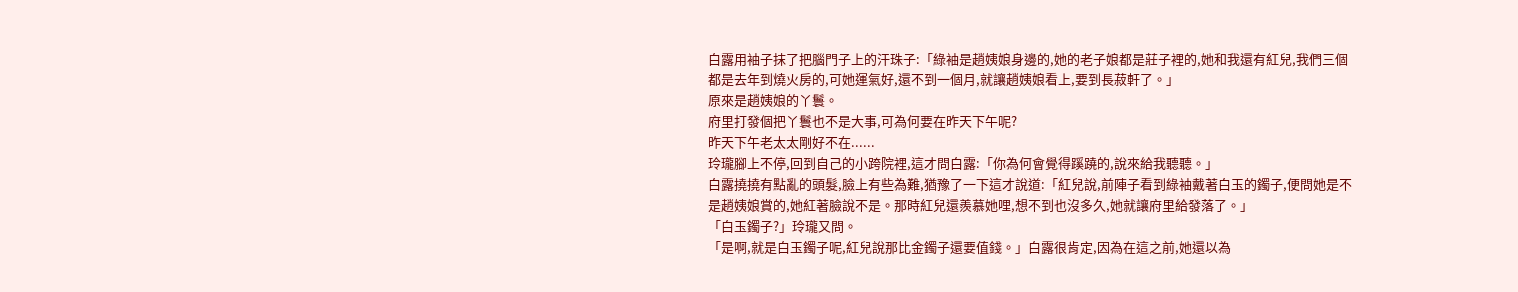白露用袖子抹了把腦門子上的汗珠子:「綠袖是趙姨娘身邊的,她的老子娘都是莊子裡的,她和我還有紅兒,我們三個都是去年到燒火房的,可她運氣好,還不到一個月,就讓趙姨娘看上,要到長菽軒了。」
原來是趙姨娘的丫鬟。
府里打發個把丫鬟也不是大事,可為何要在昨天下午呢?
昨天下午老太太剛好不在......
玲瓏腳上不停,回到自己的小跨院裡,這才問白露:「你為何會覺得蹊蹺的,說來給我聽聽。」
白露撓撓有點亂的頭髮,臉上有些為難,猶豫了一下這才說道:「紅兒說,前陣子看到綠袖戴著白玉的鐲子,便問她是不是趙姨娘賞的,她紅著臉說不是。那時紅兒還羨慕她哩,想不到也沒多久,她就讓府里給發落了。」
「白玉鐲子?」玲瓏又問。
「是啊,就是白玉鐲子呢,紅兒說那比金鐲子還要值錢。」白露很肯定,因為在這之前,她還以為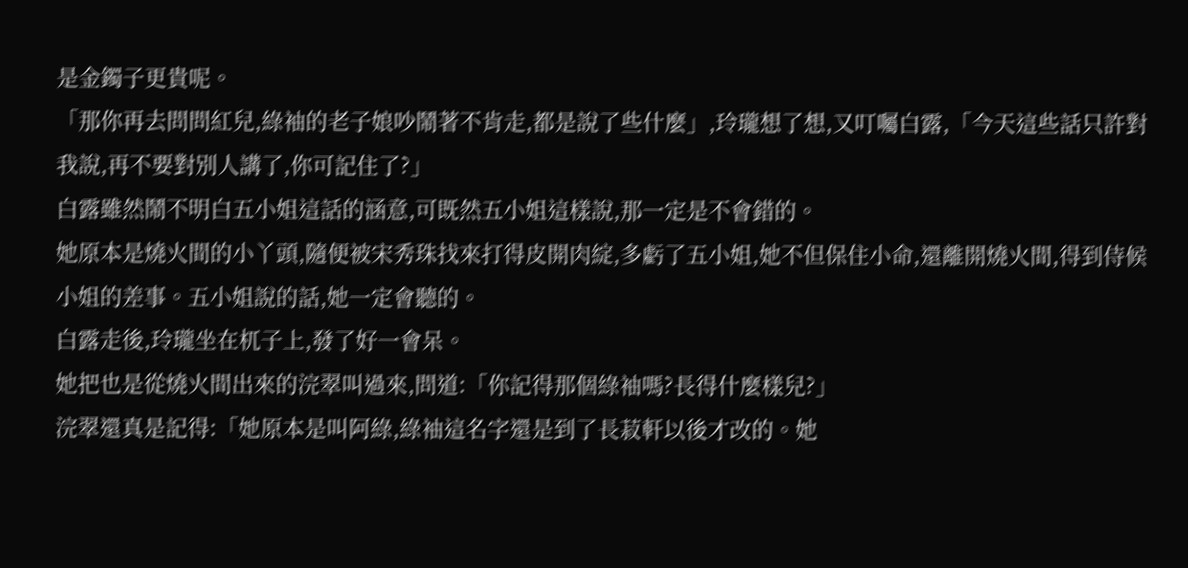是金鐲子更貴呢。
「那你再去問問紅兒,綠袖的老子娘吵鬧著不肯走,都是說了些什麼」,玲瓏想了想,又叮囑白露,「今天這些話只許對我說,再不要對別人講了,你可記住了?」
白露雖然鬧不明白五小姐這話的涵意,可既然五小姐這樣說,那一定是不會錯的。
她原本是燒火間的小丫頭,隨便被宋秀珠找來打得皮開肉綻,多虧了五小姐,她不但保住小命,還離開燒火間,得到侍候小姐的差事。五小姐說的話,她一定會聽的。
白露走後,玲瓏坐在杌子上,發了好一會呆。
她把也是從燒火間出來的浣翠叫過來,問道:「你記得那個綠袖嗎?長得什麼樣兒?」
浣翠還真是記得:「她原本是叫阿綠,綠袖這名字還是到了長菽軒以後才改的。她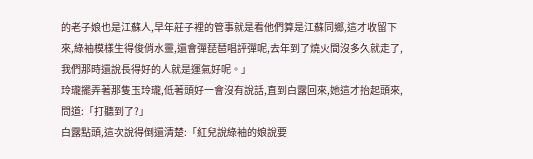的老子娘也是江蘇人,早年莊子裡的管事就是看他們算是江蘇同鄉,這才收留下來,綠袖模樣生得俊俏水靈,還會彈琵琶唱評彈呢,去年到了燒火間沒多久就走了,我們那時還說長得好的人就是運氣好呢。」
玲瓏擺弄著那隻玉玲瓏,低著頭好一會沒有說話,直到白露回來,她這才抬起頭來,問道:「打聽到了?」
白露點頭,這次說得倒還清楚:「紅兒說綠袖的娘說要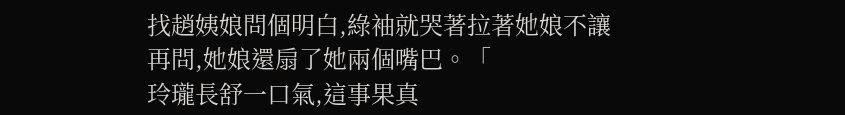找趙姨娘問個明白,綠袖就哭著拉著她娘不讓再問,她娘還扇了她兩個嘴巴。「
玲瓏長舒一口氣,這事果真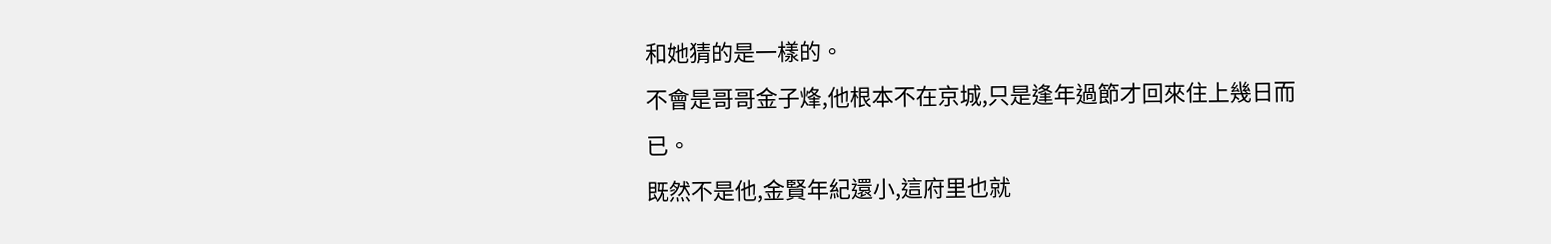和她猜的是一樣的。
不會是哥哥金子烽,他根本不在京城,只是逢年過節才回來住上幾日而已。
既然不是他,金賢年紀還小,這府里也就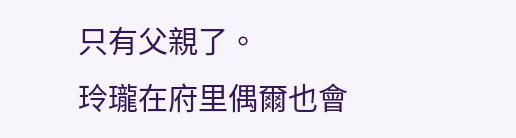只有父親了。
玲瓏在府里偶爾也會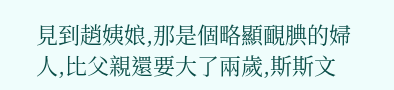見到趙姨娘,那是個略顯靦腆的婦人,比父親還要大了兩歲,斯斯文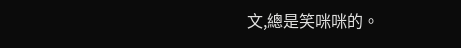文,總是笑咪咪的。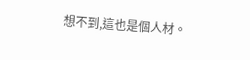想不到,這也是個人材。